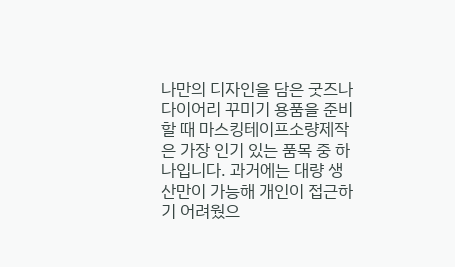나만의 디자인을 담은 굿즈나 다이어리 꾸미기 용품을 준비할 때 마스킹테이프소량제작은 가장 인기 있는 품목 중 하나입니다. 과거에는 대량 생산만이 가능해 개인이 접근하기 어려웠으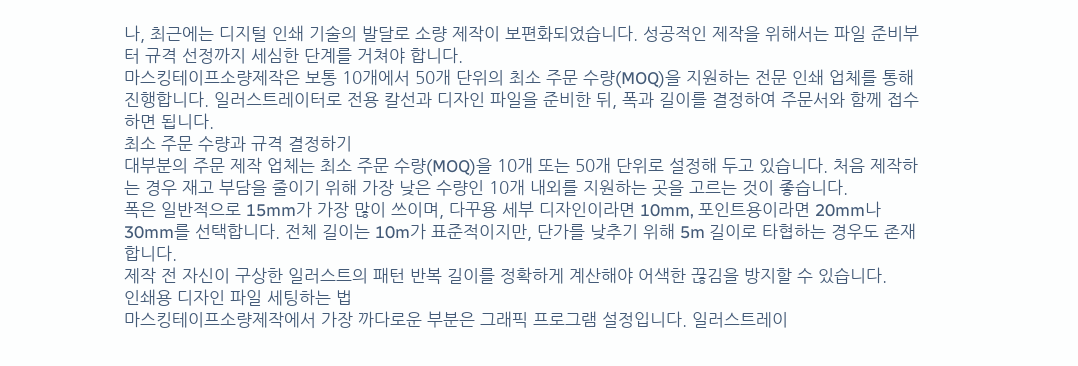나, 최근에는 디지털 인쇄 기술의 발달로 소량 제작이 보편화되었습니다. 성공적인 제작을 위해서는 파일 준비부터 규격 선정까지 세심한 단계를 거쳐야 합니다.
마스킹테이프소량제작은 보통 10개에서 50개 단위의 최소 주문 수량(MOQ)을 지원하는 전문 인쇄 업체를 통해 진행합니다. 일러스트레이터로 전용 칼선과 디자인 파일을 준비한 뒤, 폭과 길이를 결정하여 주문서와 함께 접수하면 됩니다.
최소 주문 수량과 규격 결정하기
대부분의 주문 제작 업체는 최소 주문 수량(MOQ)을 10개 또는 50개 단위로 설정해 두고 있습니다. 처음 제작하는 경우 재고 부담을 줄이기 위해 가장 낮은 수량인 10개 내외를 지원하는 곳을 고르는 것이 좋습니다.
폭은 일반적으로 15mm가 가장 많이 쓰이며, 다꾸용 세부 디자인이라면 10mm, 포인트용이라면 20mm나 30mm를 선택합니다. 전체 길이는 10m가 표준적이지만, 단가를 낮추기 위해 5m 길이로 타협하는 경우도 존재합니다.
제작 전 자신이 구상한 일러스트의 패턴 반복 길이를 정확하게 계산해야 어색한 끊김을 방지할 수 있습니다.
인쇄용 디자인 파일 세팅하는 법
마스킹테이프소량제작에서 가장 까다로운 부분은 그래픽 프로그램 설정입니다. 일러스트레이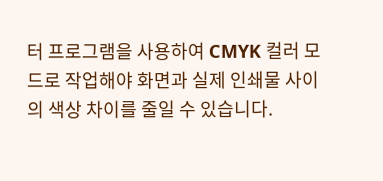터 프로그램을 사용하여 CMYK 컬러 모드로 작업해야 화면과 실제 인쇄물 사이의 색상 차이를 줄일 수 있습니다.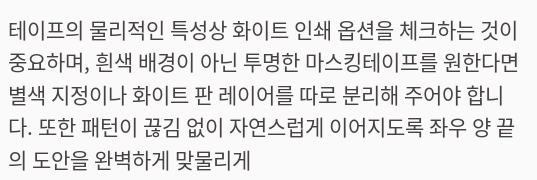테이프의 물리적인 특성상 화이트 인쇄 옵션을 체크하는 것이 중요하며, 흰색 배경이 아닌 투명한 마스킹테이프를 원한다면 별색 지정이나 화이트 판 레이어를 따로 분리해 주어야 합니다. 또한 패턴이 끊김 없이 자연스럽게 이어지도록 좌우 양 끝의 도안을 완벽하게 맞물리게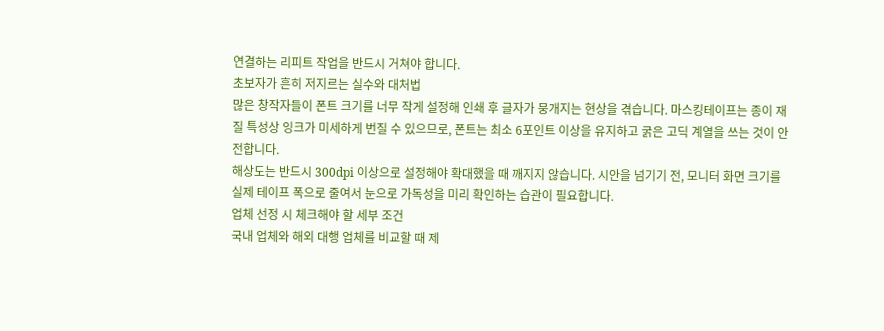연결하는 리피트 작업을 반드시 거쳐야 합니다.
초보자가 흔히 저지르는 실수와 대처법
많은 창작자들이 폰트 크기를 너무 작게 설정해 인쇄 후 글자가 뭉개지는 현상을 겪습니다. 마스킹테이프는 종이 재질 특성상 잉크가 미세하게 번질 수 있으므로, 폰트는 최소 6포인트 이상을 유지하고 굵은 고딕 계열을 쓰는 것이 안전합니다.
해상도는 반드시 300dpi 이상으로 설정해야 확대했을 때 깨지지 않습니다. 시안을 넘기기 전, 모니터 화면 크기를 실제 테이프 폭으로 줄여서 눈으로 가독성을 미리 확인하는 습관이 필요합니다.
업체 선정 시 체크해야 할 세부 조건
국내 업체와 해외 대행 업체를 비교할 때 제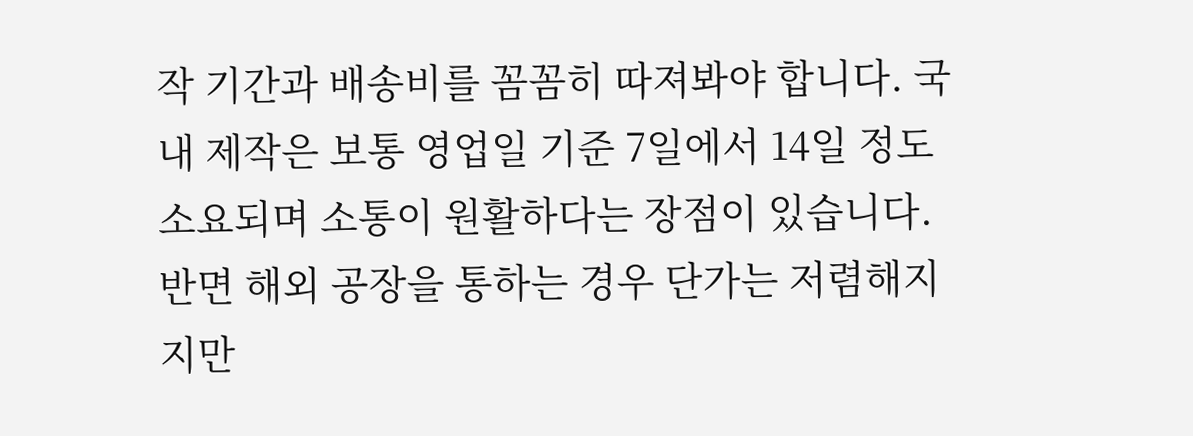작 기간과 배송비를 꼼꼼히 따져봐야 합니다. 국내 제작은 보통 영업일 기준 7일에서 14일 정도 소요되며 소통이 원활하다는 장점이 있습니다.
반면 해외 공장을 통하는 경우 단가는 저렴해지지만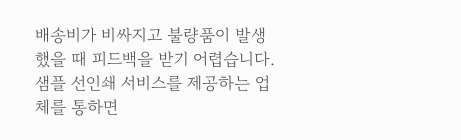배송비가 비싸지고 불량품이 발생했을 때 피드백을 받기 어렵습니다. 샘플 선인쇄 서비스를 제공하는 업체를 통하면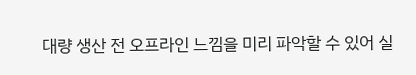대량 생산 전 오프라인 느낌을 미리 파악할 수 있어 실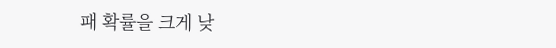패 확률을 크게 낮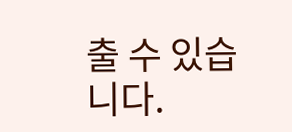출 수 있습니다.